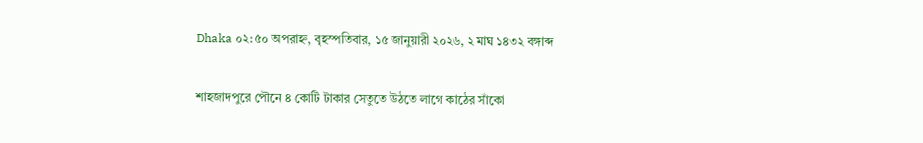Dhaka ০২:৫০ অপরাহ্ন, বৃহস্পতিবার, ১৫ জানুয়ারী ২০২৬, ২ মাঘ ১৪৩২ বঙ্গাব্দ

শাহজাদপুরে পৌনে ৪ কোটি টাকার সেতুতে উঠতে লাগে কাঠের সাঁকো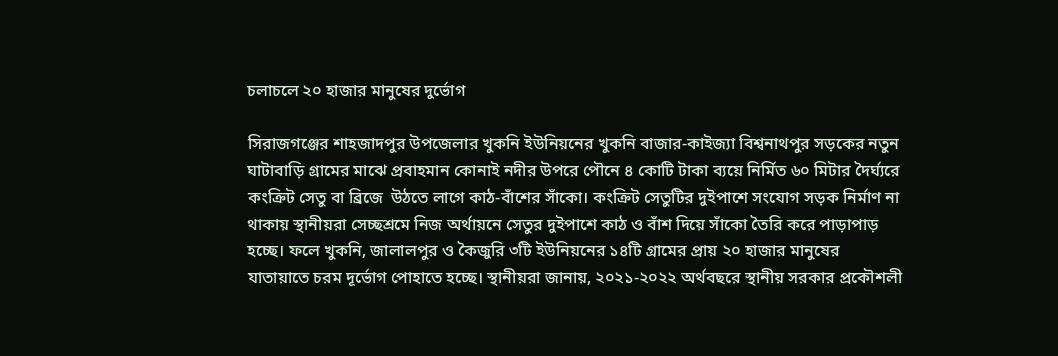চলাচলে ২০ হাজার মানুষের দুর্ভোগ

সিরাজগঞ্জের শাহজাদপুর উপজেলার খুকনি ইউনিয়নের খুকনি বাজার-কাইজ্যা বিশ্বনাথপুর সড়কের নতুন ঘাটাবাড়ি গ্রামের মাঝে প্রবাহমান কোনাই নদীর উপরে পৌনে ৪ কোটি টাকা ব্যয়ে নির্মিত ৬০ মিটার দৈর্ঘ্যরে কংক্রিট সেতু বা ব্রিজে  উঠতে লাগে কাঠ-বাঁশের সাঁকো। কংক্রিট সেতুটির দুইপাশে সংযোগ সড়ক নির্মাণ না থাকায় স্থানীয়রা সেচ্ছশ্রমে নিজ অর্থায়নে সেতুর দুইপাশে কাঠ ও বাঁশ দিয়ে সাঁকো তৈরি করে পাড়াপাড় হচ্ছে। ফলে খুকনি, জালালপুর ও কৈজুরি ৩টি ইউনিয়নের ১৪টি গ্রামের প্রায় ২০ হাজার মানুষের যাতায়াতে চরম দূর্ভোগ পোহাতে হচ্ছে। স্থানীয়রা জানায়, ২০২১-২০২২ অর্থবছরে স্থানীয় সরকার প্রকৌশলী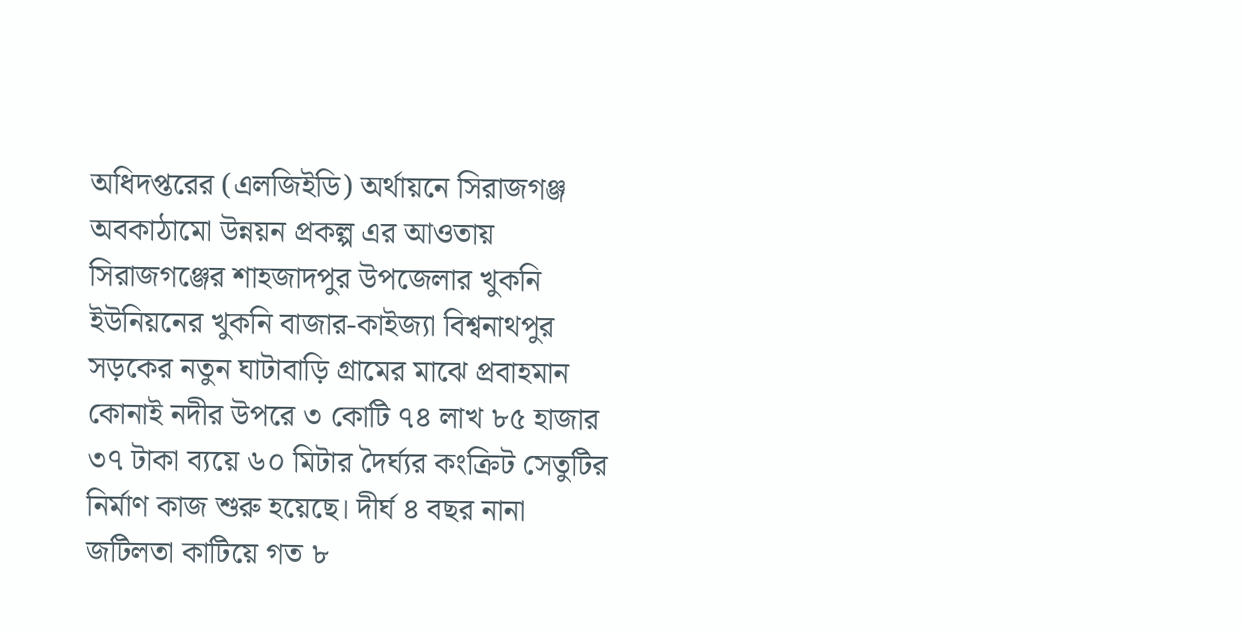অধিদপ্তরের (এলজিইডি) অর্থায়নে সিরাজগঞ্জ অবকাঠামো উন্নয়ন প্রকল্প এর আওতায় সিরাজগঞ্জের শাহজাদপুর উপজেলার খুকনি ইউনিয়নের খুকনি বাজার-কাইজ্যা বিশ্বনাথপুর সড়কের নতুন ঘাটাবাড়ি গ্রামের মাঝে প্রবাহমান কোনাই নদীর উপরে ৩ কোটি ৭৪ লাখ ৮৫ হাজার ৩৭ টাকা ব্যয়ে ৬০ মিটার দৈর্ঘ্যর কংক্রিট সেতুটির নির্মাণ কাজ শুরু হয়েছে। দীর্ঘ ৪ বছর নানা জটিলতা কাটিয়ে গত ৮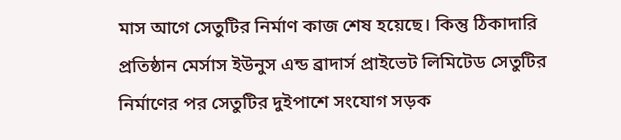মাস আগে সেতুটির নির্মাণ কাজ শেষ হয়েছে। কিন্তু ঠিকাদারি প্রতিষ্ঠান মের্সাস ইউনুস এন্ড ব্রাদার্স প্রাইভেট লিমিটেড সেতুটির নির্মাণের পর সেতুটির দুইপাশে সংযোগ সড়ক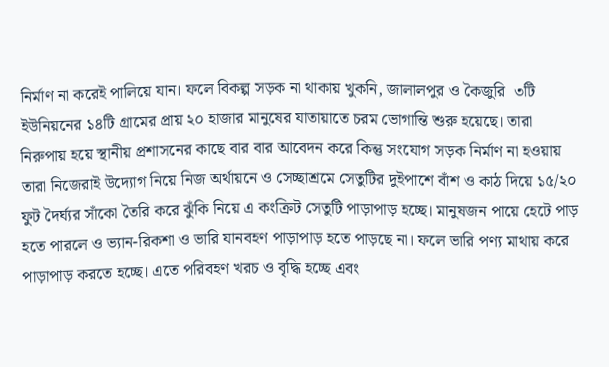নির্মাণ না করেই পালিয়ে যান। ফলে বিকল্প সড়ক না থাকায় খুকনি, জালালপুর ও কৈজুরি  ৩টি ইউনিয়নের ১৪টি গ্রামের প্রায় ২০ হাজার মানুষের যাতায়াতে চরম ভোগান্তি শুরু হয়েছে। তারা নিরুপায় হয়ে স্থানীয় প্রশাসনের কাছে বার বার আবেদন করে কিন্তু সংযোগ সড়ক নির্মাণ না হওয়ায় তারা নিজেরাই উদ্যোগ নিয়ে নিজ অর্থায়নে ও সেচ্ছাশ্রমে সেতুটির দুইপাশে বাঁশ ও কাঠ দিয়ে ১৫/২০ ফুট দৈর্ঘ্যর সাঁকো তৈরি করে ঝুঁকি নিয়ে এ কংক্রিট সেতুটি পাড়াপাড় হচ্ছে। মানুষজন পায়ে হেটে পাড় হতে পারলে ও ভ্যান-রিকশা ও ভারি যানবহণ পাড়াপাড় হতে পাড়ছে না। ফলে ভারি পণ্য মাথায় করে পাড়াপাড় করতে হচ্ছে। এতে পরিবহণ খরচ ও বৃদ্ধি হচ্ছে এবং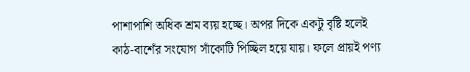পাশাপাশি অধিক শ্রম ব্যয় হচ্ছে। অপর দিকে একটু বৃষ্টি হলেই কাঠ-বাশেঁর সংযোগ সাঁকোটি পিচ্ছিল হয়ে যায়। ফলে প্রায়ই পণ্য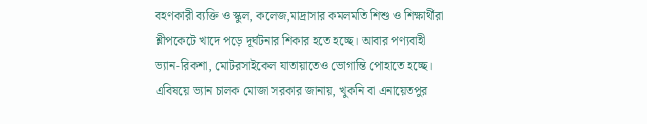বহণকারী ব্যক্তি ও স্কুল, কলেজ,মাদ্রাসার কমলমতি শিশু ও শিক্ষার্থীরা শ্লীপকেটে খাদে পড়ে দূর্ঘটনার শিকার হতে হচ্ছে। আবার পণ্যবাহী ভ্যান-রিকশা, মোটরসাইকেল যাতায়াতেও ভোগান্তি পোহাতে হচ্ছে। এবিষয়ে ভ্যান চালক মোজা সরকার জানায়, খুকনি বা এনায়েতপুর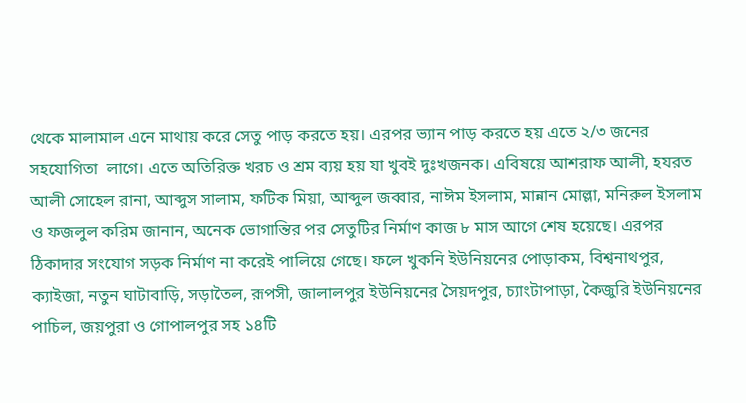থেকে মালামাল এনে মাথায় করে সেতু পাড় করতে হয়। এরপর ভ্যান পাড় করতে হয় এতে ২/৩ জনের সহযোগিতা  লাগে। এতে অতিরিক্ত খরচ ও শ্রম ব্যয় হয় যা খুবই দুঃখজনক। এবিষয়ে আশরাফ আলী, হযরত আলী সোহেল রানা, আব্দুস সালাম, ফটিক মিয়া, আব্দুল জব্বার, নাঈম ইসলাম, মান্নান মোল্লা, মনিরুল ইসলাম ও ফজলুল করিম জানান, অনেক ভোগান্তির পর সেতুটির নির্মাণ কাজ ৮ মাস আগে শেষ হয়েছে। এরপর ঠিকাদার সংযোগ সড়ক নির্মাণ না করেই পালিয়ে গেছে। ফলে খুকনি ইউনিয়নের পোড়াকম, বিশ্বনাথপুর, ক্যাইজা, নতুন ঘাটাবাড়ি, সড়াতৈল, রূপসী, জালালপুর ইউনিয়নের সৈয়দপুর, চ্যাংটাপাড়া, কৈজুরি ইউনিয়নের পাচিল, জয়পুরা ও গোপালপুর সহ ১৪টি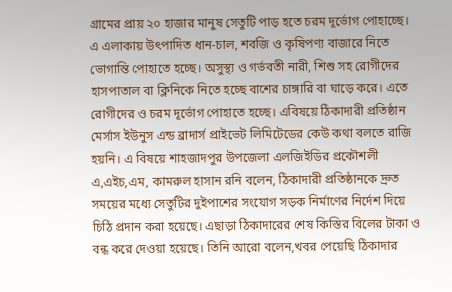গ্রামের প্রায় ২০ হাজার মানুষ সেতুটি পাড় হতে চরম দূর্ভোগ পোহাচ্ছে। এ এলাকায় উৎপাদিত ধান-চাল, শবজি ও কৃষিপণ্য বাজারে নিতে ভোগান্তি পোহাতে হচ্ছে। অসুস্থ্য ও গর্ভবতী নারী, শিশু সহ রোগীদের হাসপাতাল বা ক্লিনিকে নিতে হচ্ছে বাশের চাঙ্গারি বা ঘাড়ে করে। এতে রোগীদের ও চরম দূর্ভোগ পোহাতে হচ্ছে। এবিষয়ে ঠিকাদারী প্রতিষ্ঠান মের্সাস ইউনুস এন্ড ব্রাদার্স প্রাইভেট লিমিটেডের কেউ কথা বলতে রাজি হয়নি। এ বিষয়ে শাহজাদপুর উপজেলা এলজিইডির প্রকৌশলী এ,এইচ,এম, কামরুল হাসান রনি বলেন, ঠিকাদারী প্রতিষ্ঠানকে দ্রুত সময়ের মধ্যে সেতুটির দুইপাশের সংযোগ সড়ক নির্মাণের নির্দেশ দিয়ে চিঠি প্রদান করা হয়েছে। এছাড়া ঠিকাদারের শেষ কিস্তির বিলের টাকা ও বন্ধ করে দেওয়া হয়েছে। তিনি আরো বলেন,খবর পেয়েছি ঠিকাদার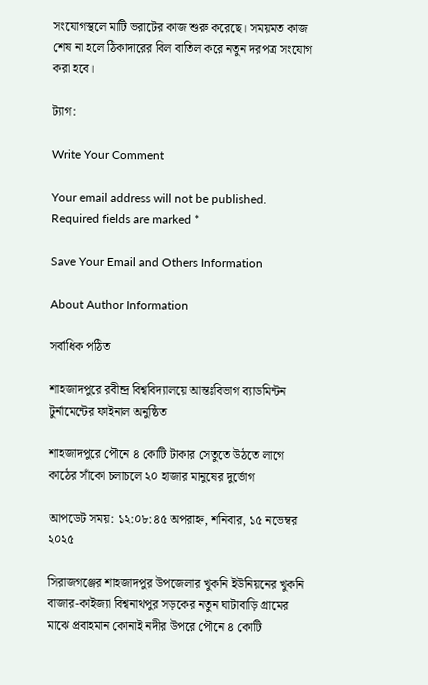সংযোগস্থলে মাটি ভরাটের কাজ শুরু করেছে। সময়মত কাজ শেষ না হলে ঠিকাদারের বিল বাতিল করে নতুন দরপত্র সংযোগ করা হবে।

ট্যাগ:

Write Your Comment

Your email address will not be published. Required fields are marked *

Save Your Email and Others Information

About Author Information

সর্বাধিক পঠিত

শাহজাদপুরে রবীন্দ্র বিশ্ববিদ্যালয়ে আন্তঃবিভাগ ব্যাডমিন্টন টুর্নামেন্টের ফাইনাল অনুষ্ঠিত

শাহজাদপুরে পৌনে ৪ কোটি টাকার সেতুতে উঠতে লাগে কাঠের সাঁকো চলাচলে ২০ হাজার মানুষের দুর্ভোগ

আপডেট সময়: ১২:০৮:৪৫ অপরাহ্ন, শনিবার, ১৫ নভেম্বর ২০২৫

সিরাজগঞ্জের শাহজাদপুর উপজেলার খুকনি ইউনিয়নের খুকনি বাজার-কাইজ্যা বিশ্বনাথপুর সড়কের নতুন ঘাটাবাড়ি গ্রামের মাঝে প্রবাহমান কোনাই নদীর উপরে পৌনে ৪ কোটি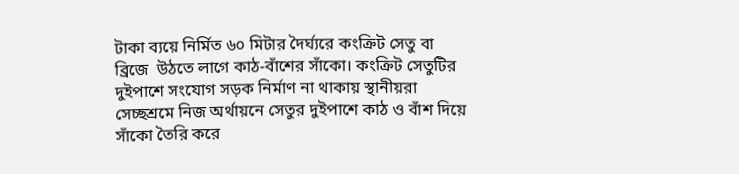টাকা ব্যয়ে নির্মিত ৬০ মিটার দৈর্ঘ্যরে কংক্রিট সেতু বা ব্রিজে  উঠতে লাগে কাঠ-বাঁশের সাঁকো। কংক্রিট সেতুটির দুইপাশে সংযোগ সড়ক নির্মাণ না থাকায় স্থানীয়রা সেচ্ছশ্রমে নিজ অর্থায়নে সেতুর দুইপাশে কাঠ ও বাঁশ দিয়ে সাঁকো তৈরি করে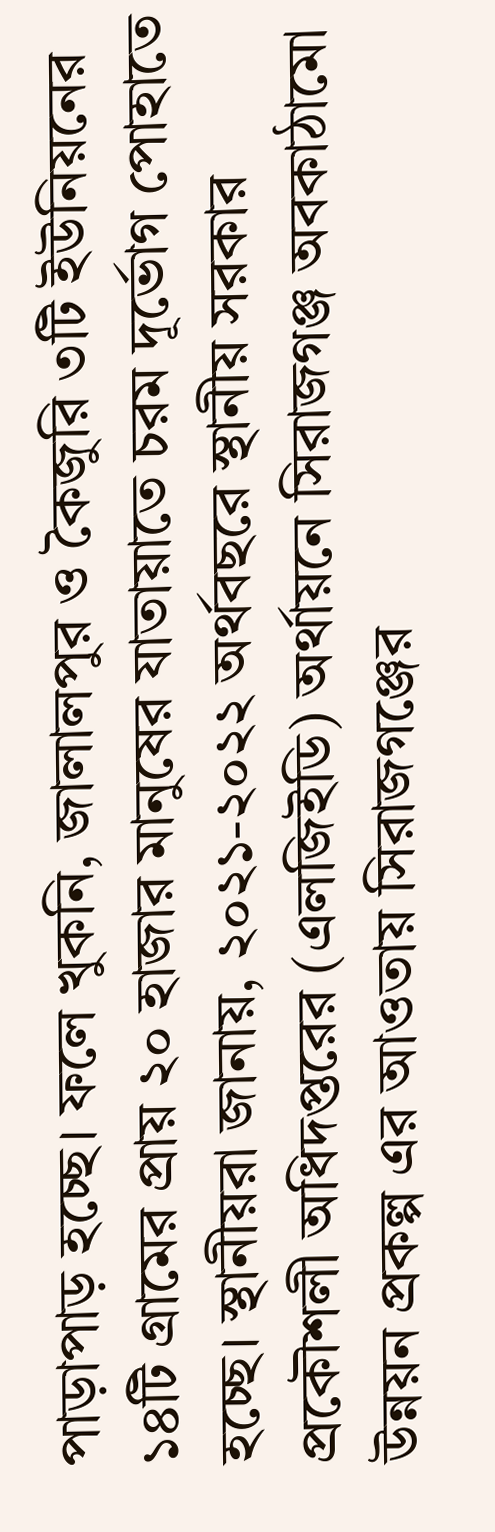পাড়াপাড় হচ্ছে। ফলে খুকনি, জালালপুর ও কৈজুরি ৩টি ইউনিয়নের ১৪টি গ্রামের প্রায় ২০ হাজার মানুষের যাতায়াতে চরম দূর্ভোগ পোহাতে হচ্ছে। স্থানীয়রা জানায়, ২০২১-২০২২ অর্থবছরে স্থানীয় সরকার প্রকৌশলী অধিদপ্তরের (এলজিইডি) অর্থায়নে সিরাজগঞ্জ অবকাঠামো উন্নয়ন প্রকল্প এর আওতায় সিরাজগঞ্জের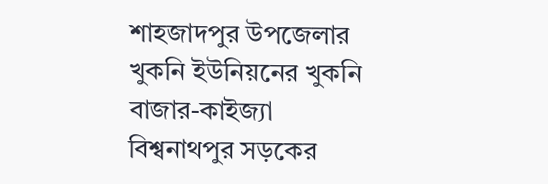শাহজাদপুর উপজেলার খুকনি ইউনিয়নের খুকনি বাজার-কাইজ্যা বিশ্বনাথপুর সড়কের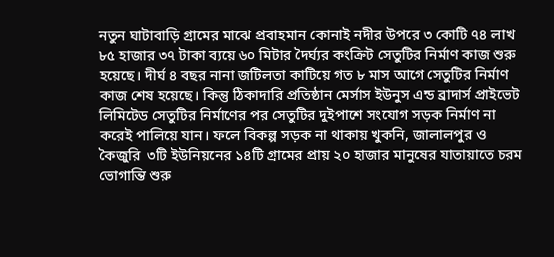নতুন ঘাটাবাড়ি গ্রামের মাঝে প্রবাহমান কোনাই নদীর উপরে ৩ কোটি ৭৪ লাখ ৮৫ হাজার ৩৭ টাকা ব্যয়ে ৬০ মিটার দৈর্ঘ্যর কংক্রিট সেতুটির নির্মাণ কাজ শুরু হয়েছে। দীর্ঘ ৪ বছর নানা জটিলতা কাটিয়ে গত ৮ মাস আগে সেতুটির নির্মাণ কাজ শেষ হয়েছে। কিন্তু ঠিকাদারি প্রতিষ্ঠান মের্সাস ইউনুস এন্ড ব্রাদার্স প্রাইভেট লিমিটেড সেতুটির নির্মাণের পর সেতুটির দুইপাশে সংযোগ সড়ক নির্মাণ না করেই পালিয়ে যান। ফলে বিকল্প সড়ক না থাকায় খুকনি, জালালপুর ও কৈজুরি  ৩টি ইউনিয়নের ১৪টি গ্রামের প্রায় ২০ হাজার মানুষের যাতায়াতে চরম ভোগান্তি শুরু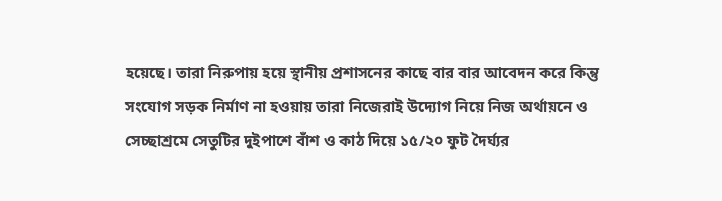হয়েছে। তারা নিরুপায় হয়ে স্থানীয় প্রশাসনের কাছে বার বার আবেদন করে কিন্তু সংযোগ সড়ক নির্মাণ না হওয়ায় তারা নিজেরাই উদ্যোগ নিয়ে নিজ অর্থায়নে ও সেচ্ছাশ্রমে সেতুটির দুইপাশে বাঁশ ও কাঠ দিয়ে ১৫/২০ ফুট দৈর্ঘ্যর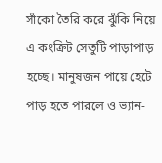সাঁকো তৈরি করে ঝুঁকি নিয়ে এ কংক্রিট সেতুটি পাড়াপাড় হচ্ছে। মানুষজন পায়ে হেটে পাড় হতে পারলে ও ভ্যান-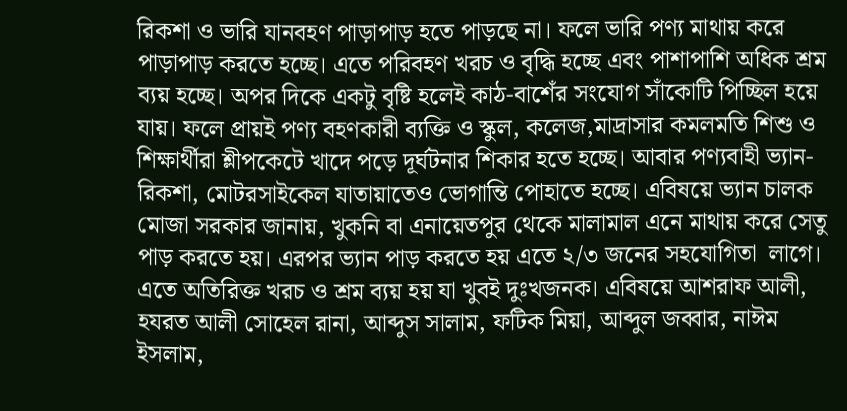রিকশা ও ভারি যানবহণ পাড়াপাড় হতে পাড়ছে না। ফলে ভারি পণ্য মাথায় করে পাড়াপাড় করতে হচ্ছে। এতে পরিবহণ খরচ ও বৃদ্ধি হচ্ছে এবং পাশাপাশি অধিক শ্রম ব্যয় হচ্ছে। অপর দিকে একটু বৃষ্টি হলেই কাঠ-বাশেঁর সংযোগ সাঁকোটি পিচ্ছিল হয়ে যায়। ফলে প্রায়ই পণ্য বহণকারী ব্যক্তি ও স্কুল, কলেজ,মাদ্রাসার কমলমতি শিশু ও শিক্ষার্থীরা শ্লীপকেটে খাদে পড়ে দূর্ঘটনার শিকার হতে হচ্ছে। আবার পণ্যবাহী ভ্যান-রিকশা, মোটরসাইকেল যাতায়াতেও ভোগান্তি পোহাতে হচ্ছে। এবিষয়ে ভ্যান চালক মোজা সরকার জানায়, খুকনি বা এনায়েতপুর থেকে মালামাল এনে মাথায় করে সেতু পাড় করতে হয়। এরপর ভ্যান পাড় করতে হয় এতে ২/৩ জনের সহযোগিতা  লাগে। এতে অতিরিক্ত খরচ ও শ্রম ব্যয় হয় যা খুবই দুঃখজনক। এবিষয়ে আশরাফ আলী, হযরত আলী সোহেল রানা, আব্দুস সালাম, ফটিক মিয়া, আব্দুল জব্বার, নাঈম ইসলাম,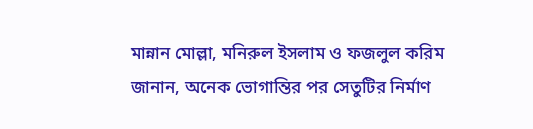মান্নান মোল্লা, মনিরুল ইসলাম ও ফজলুল করিম জানান, অনেক ভোগান্তির পর সেতুটির নির্মাণ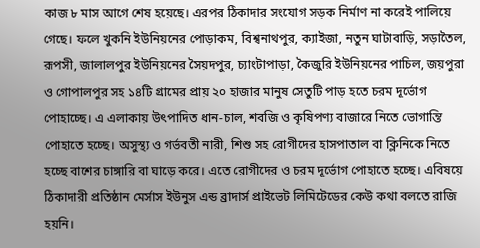কাজ ৮ মাস আগে শেষ হয়েছে। এরপর ঠিকাদার সংযোগ সড়ক নির্মাণ না করেই পালিয়ে গেছে। ফলে খুকনি ইউনিয়নের পোড়াকম, বিশ্বনাথপুর, ক্যাইজা, নতুন ঘাটাবাড়ি, সড়াতৈল, রূপসী, জালালপুর ইউনিয়নের সৈয়দপুর, চ্যাংটাপাড়া, কৈজুরি ইউনিয়নের পাচিল, জয়পুরা ও গোপালপুর সহ ১৪টি গ্রামের প্রায় ২০ হাজার মানুষ সেতুটি পাড় হতে চরম দূর্ভোগ পোহাচ্ছে। এ এলাকায় উৎপাদিত ধান-চাল, শবজি ও কৃষিপণ্য বাজারে নিতে ভোগান্তি পোহাতে হচ্ছে। অসুস্থ্য ও গর্ভবতী নারী, শিশু সহ রোগীদের হাসপাতাল বা ক্লিনিকে নিতে হচ্ছে বাশের চাঙ্গারি বা ঘাড়ে করে। এতে রোগীদের ও চরম দূর্ভোগ পোহাতে হচ্ছে। এবিষয়ে ঠিকাদারী প্রতিষ্ঠান মের্সাস ইউনুস এন্ড ব্রাদার্স প্রাইভেট লিমিটেডের কেউ কথা বলতে রাজি হয়নি।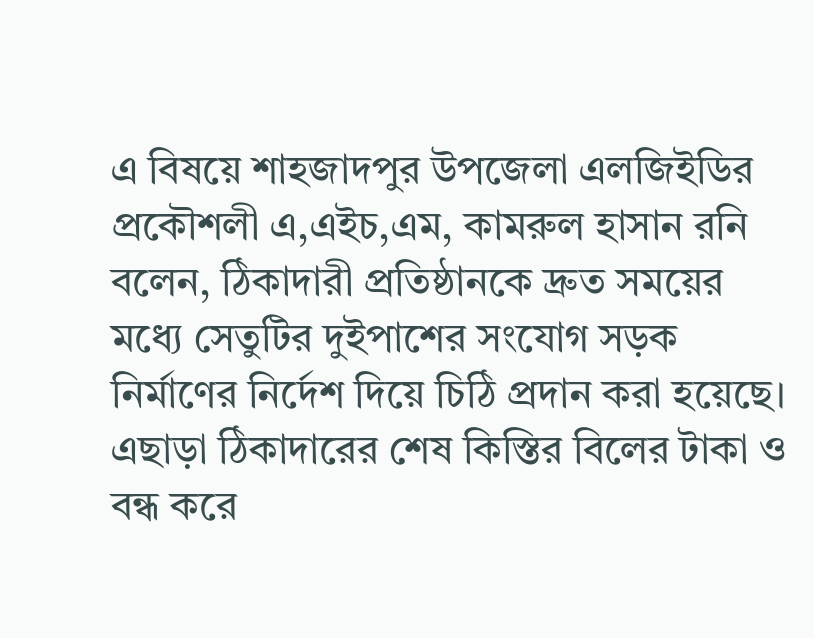এ বিষয়ে শাহজাদপুর উপজেলা এলজিইডির প্রকৌশলী এ,এইচ,এম, কামরুল হাসান রনি বলেন, ঠিকাদারী প্রতিষ্ঠানকে দ্রুত সময়ের মধ্যে সেতুটির দুইপাশের সংযোগ সড়ক নির্মাণের নির্দেশ দিয়ে চিঠি প্রদান করা হয়েছে। এছাড়া ঠিকাদারের শেষ কিস্তির বিলের টাকা ও বন্ধ করে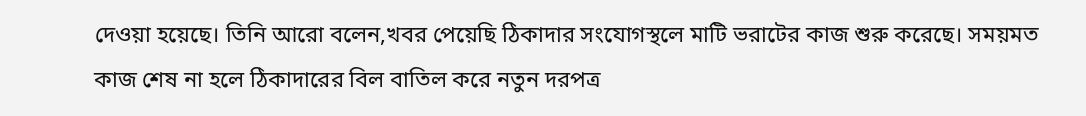দেওয়া হয়েছে। তিনি আরো বলেন,খবর পেয়েছি ঠিকাদার সংযোগস্থলে মাটি ভরাটের কাজ শুরু করেছে। সময়মত কাজ শেষ না হলে ঠিকাদারের বিল বাতিল করে নতুন দরপত্র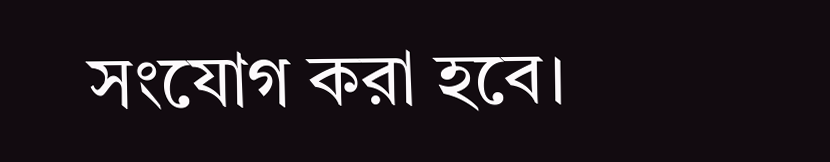সংযোগ করা হবে।